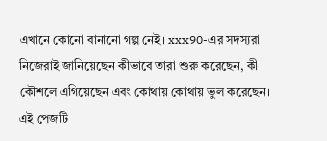এখানে কোনো বানানো গল্প নেই। xxx90-এর সদস্যরা নিজেরাই জানিয়েছেন কীভাবে তারা শুরু করেছেন, কী কৌশলে এগিয়েছেন এবং কোথায় কোথায় ভুল করেছেন। এই পেজটি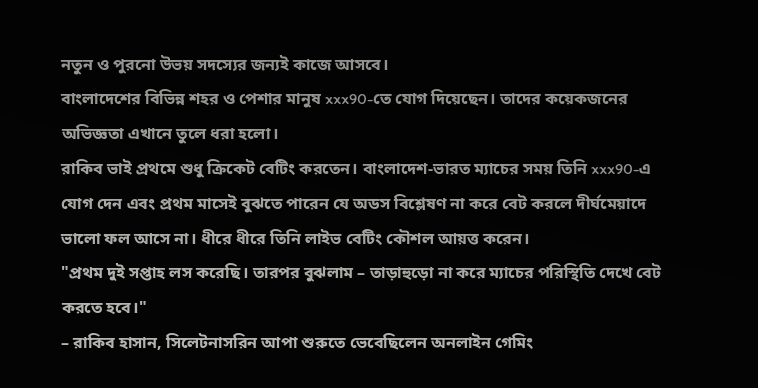নতুন ও পুরনো উভয় সদস্যের জন্যই কাজে আসবে।
বাংলাদেশের বিভিন্ন শহর ও পেশার মানুষ xxx90-তে যোগ দিয়েছেন। তাদের কয়েকজনের অভিজ্ঞতা এখানে তুলে ধরা হলো।
রাকিব ভাই প্রথমে শুধু ক্রিকেট বেটিং করতেন। বাংলাদেশ-ভারত ম্যাচের সময় তিনি xxx90-এ যোগ দেন এবং প্রথম মাসেই বুঝতে পারেন যে অডস বিশ্লেষণ না করে বেট করলে দীর্ঘমেয়াদে ভালো ফল আসে না। ধীরে ধীরে তিনি লাইভ বেটিং কৌশল আয়ত্ত করেন।
"প্রথম দুই সপ্তাহ লস করেছি। তারপর বুঝলাম – তাড়াহুড়ো না করে ম্যাচের পরিস্থিতি দেখে বেট করতে হবে।"
– রাকিব হাসান, সিলেটনাসরিন আপা শুরুতে ভেবেছিলেন অনলাইন গেমিং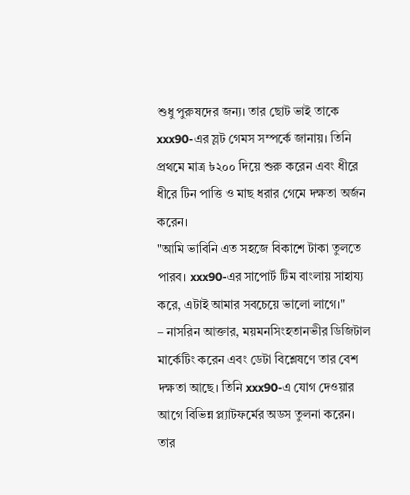শুধু পুরুষদের জন্য। তার ছোট ভাই তাকে xxx90-এর স্লট গেমস সম্পর্কে জানায়। তিনি প্রথমে মাত্র ৳২০০ দিয়ে শুরু করেন এবং ধীরে ধীরে টিন পাত্তি ও মাছ ধরার গেমে দক্ষতা অর্জন করেন।
"আমি ভাবিনি এত সহজে বিকাশে টাকা তুলতে পারব। xxx90-এর সাপোর্ট টিম বাংলায় সাহায্য করে, এটাই আমার সবচেয়ে ভালো লাগে।"
– নাসরিন আক্তার, ময়মনসিংহতানভীর ডিজিটাল মার্কেটিং করেন এবং ডেটা বিশ্লেষণে তার বেশ দক্ষতা আছে। তিনি xxx90-এ যোগ দেওয়ার আগে বিভিন্ন প্ল্যাটফর্মের অডস তুলনা করেন। তার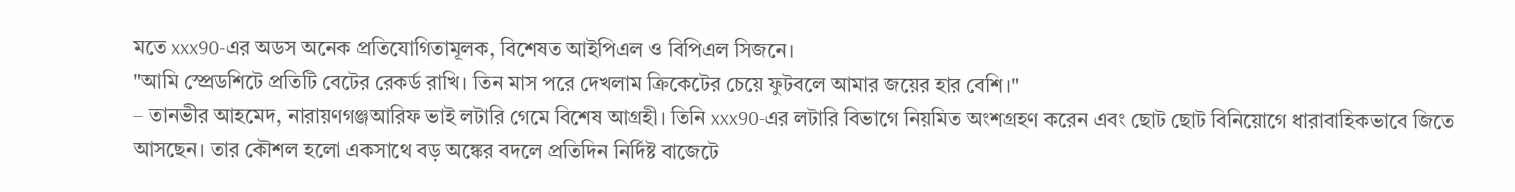মতে xxx90-এর অডস অনেক প্রতিযোগিতামূলক, বিশেষত আইপিএল ও বিপিএল সিজনে।
"আমি স্প্রেডশিটে প্রতিটি বেটের রেকর্ড রাখি। তিন মাস পরে দেখলাম ক্রিকেটের চেয়ে ফুটবলে আমার জয়ের হার বেশি।"
– তানভীর আহমেদ, নারায়ণগঞ্জআরিফ ভাই লটারি গেমে বিশেষ আগ্রহী। তিনি xxx90-এর লটারি বিভাগে নিয়মিত অংশগ্রহণ করেন এবং ছোট ছোট বিনিয়োগে ধারাবাহিকভাবে জিতে আসছেন। তার কৌশল হলো একসাথে বড় অঙ্কের বদলে প্রতিদিন নির্দিষ্ট বাজেটে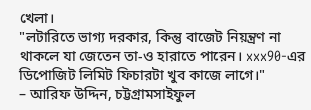খেলা।
"লটারিতে ভাগ্য দরকার, কিন্তু বাজেট নিয়ন্ত্রণ না থাকলে যা জেতেন তা-ও হারাতে পারেন। xxx90-এর ডিপোজিট লিমিট ফিচারটা খুব কাজে লাগে।"
– আরিফ উদ্দিন, চট্টগ্রামসাইফুল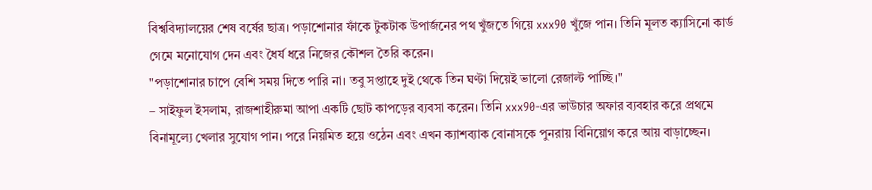বিশ্ববিদ্যালয়ের শেষ বর্ষের ছাত্র। পড়াশোনার ফাঁকে টুকটাক উপার্জনের পথ খুঁজতে গিয়ে xxx90 খুঁজে পান। তিনি মূলত ক্যাসিনো কার্ড গেমে মনোযোগ দেন এবং ধৈর্য ধরে নিজের কৌশল তৈরি করেন।
"পড়াশোনার চাপে বেশি সময় দিতে পারি না। তবু সপ্তাহে দুই থেকে তিন ঘণ্টা দিয়েই ভালো রেজাল্ট পাচ্ছি।"
– সাইফুল ইসলাম, রাজশাহীরুমা আপা একটি ছোট কাপড়ের ব্যবসা করেন। তিনি xxx90-এর ভাউচার অফার ব্যবহার করে প্রথমে বিনামূল্যে খেলার সুযোগ পান। পরে নিয়মিত হয়ে ওঠেন এবং এখন ক্যাশব্যাক বোনাসকে পুনরায় বিনিয়োগ করে আয় বাড়াচ্ছেন।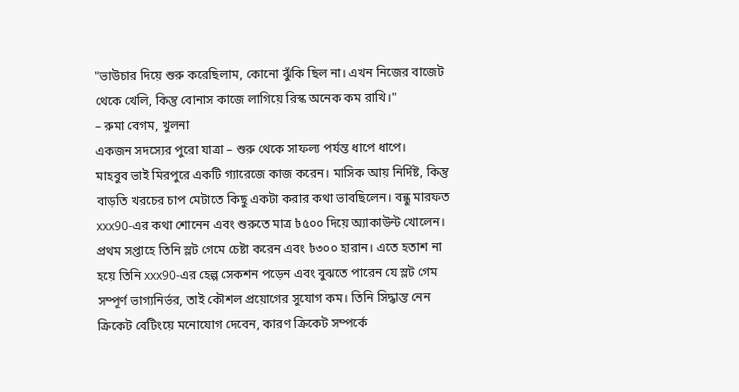"ভাউচার দিয়ে শুরু করেছিলাম, কোনো ঝুঁকি ছিল না। এখন নিজের বাজেট থেকে খেলি, কিন্তু বোনাস কাজে লাগিয়ে রিস্ক অনেক কম রাখি।"
– রুমা বেগম, খুলনা
একজন সদস্যের পুরো যাত্রা – শুরু থেকে সাফল্য পর্যন্ত ধাপে ধাপে।
মাহবুব ভাই মিরপুরে একটি গ্যারেজে কাজ করেন। মাসিক আয় নির্দিষ্ট, কিন্তু বাড়তি খরচের চাপ মেটাতে কিছু একটা করার কথা ভাবছিলেন। বন্ধু মারফত xxx90-এর কথা শোনেন এবং শুরুতে মাত্র ৳৫০০ দিয়ে অ্যাকাউন্ট খোলেন।
প্রথম সপ্তাহে তিনি স্লট গেমে চেষ্টা করেন এবং ৳৩০০ হারান। এতে হতাশ না হয়ে তিনি xxx90-এর হেল্প সেকশন পড়েন এবং বুঝতে পারেন যে স্লট গেম সম্পূর্ণ ভাগ্যনির্ভর, তাই কৌশল প্রয়োগের সুযোগ কম। তিনি সিদ্ধান্ত নেন ক্রিকেট বেটিংয়ে মনোযোগ দেবেন, কারণ ক্রিকেট সম্পর্কে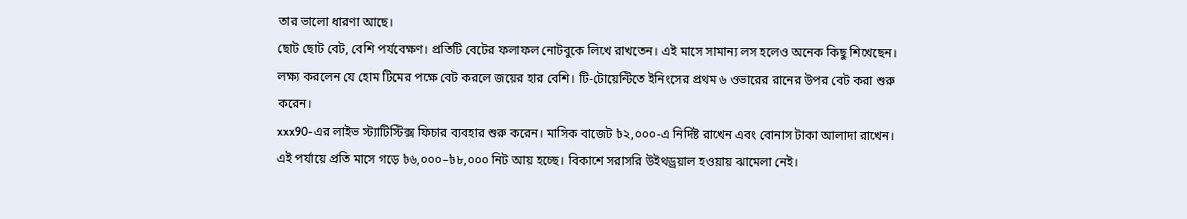তার ভালো ধারণা আছে।
ছোট ছোট বেট, বেশি পর্যবেক্ষণ। প্রতিটি বেটের ফলাফল নোটবুকে লিখে রাখতেন। এই মাসে সামান্য লস হলেও অনেক কিছু শিখেছেন।
লক্ষ্য করলেন যে হোম টিমের পক্ষে বেট করলে জয়ের হার বেশি। টি-টোয়েন্টিতে ইনিংসের প্রথম ৬ ওভারের রানের উপর বেট করা শুরু করেন।
xxx90-এর লাইভ স্ট্যাটিস্টিক্স ফিচার ব্যবহার শুরু করেন। মাসিক বাজেট ৳২,০০০-এ নির্দিষ্ট রাখেন এবং বোনাস টাকা আলাদা রাখেন।
এই পর্যায়ে প্রতি মাসে গড়ে ৳৬,০০০–৳৮,০০০ নিট আয় হচ্ছে। বিকাশে সরাসরি উইথড্রয়াল হওয়ায় ঝামেলা নেই।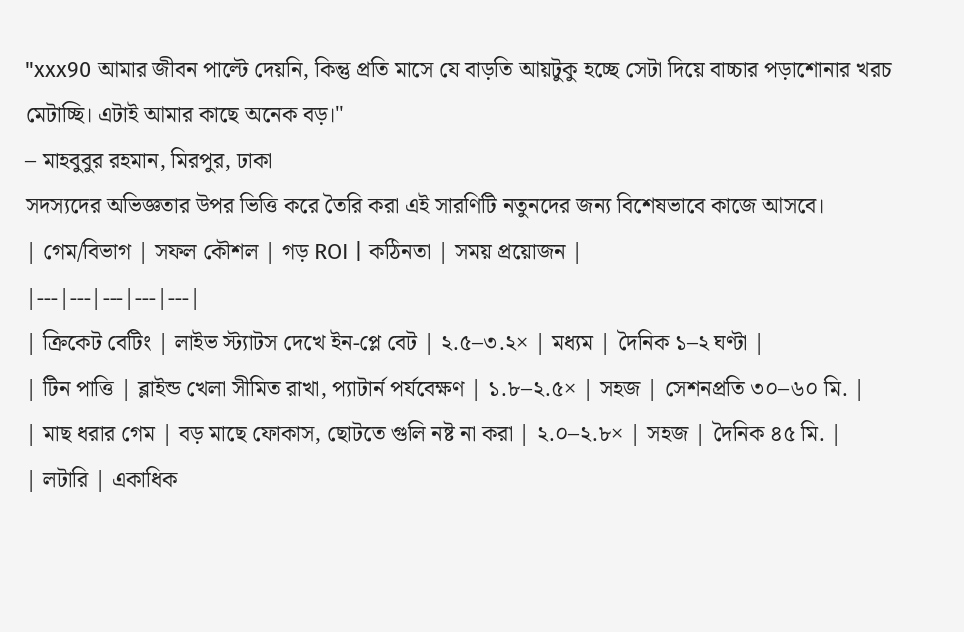"xxx90 আমার জীবন পাল্টে দেয়নি, কিন্তু প্রতি মাসে যে বাড়তি আয়টুকু হচ্ছে সেটা দিয়ে বাচ্চার পড়াশোনার খরচ মেটাচ্ছি। এটাই আমার কাছে অনেক বড়।"
– মাহবুবুর রহমান, মিরপুর, ঢাকা
সদস্যদের অভিজ্ঞতার উপর ভিত্তি করে তৈরি করা এই সারণিটি নতুনদের জন্য বিশেষভাবে কাজে আসবে।
| গেম/বিভাগ | সফল কৌশল | গড় ROI | কঠিনতা | সময় প্রয়োজন |
|---|---|---|---|---|
| ক্রিকেট বেটিং | লাইভ স্ট্যাটস দেখে ইন-প্লে বেট | ২.৫–৩.২× | মধ্যম | দৈনিক ১–২ ঘণ্টা |
| টিন পাত্তি | ব্লাইন্ড খেলা সীমিত রাখা, প্যাটার্ন পর্যবেক্ষণ | ১.৮–২.৫× | সহজ | সেশনপ্রতি ৩০–৬০ মি. |
| মাছ ধরার গেম | বড় মাছে ফোকাস, ছোটতে গুলি নষ্ট না করা | ২.০–২.৮× | সহজ | দৈনিক ৪৫ মি. |
| লটারি | একাধিক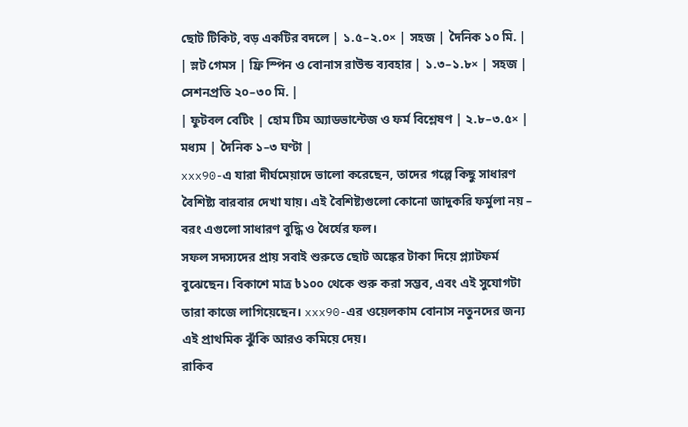ছোট টিকিট, বড় একটির বদলে | ১.৫–২.০× | সহজ | দৈনিক ১০ মি. |
| স্লট গেমস | ফ্রি স্পিন ও বোনাস রাউন্ড ব্যবহার | ১.৩–১.৮× | সহজ | সেশনপ্রতি ২০–৩০ মি. |
| ফুটবল বেটিং | হোম টিম অ্যাডভান্টেজ ও ফর্ম বিশ্লেষণ | ২.৮–৩.৫× | মধ্যম | দৈনিক ১–৩ ঘণ্টা |
xxx90-এ যারা দীর্ঘমেয়াদে ভালো করেছেন, তাদের গল্পে কিছু সাধারণ বৈশিষ্ট্য বারবার দেখা যায়। এই বৈশিষ্ট্যগুলো কোনো জাদুকরি ফর্মুলা নয় – বরং এগুলো সাধারণ বুদ্ধি ও ধৈর্যের ফল।
সফল সদস্যদের প্রায় সবাই শুরুতে ছোট অঙ্কের টাকা দিয়ে প্ল্যাটফর্ম বুঝেছেন। বিকাশে মাত্র ৳১০০ থেকে শুরু করা সম্ভব, এবং এই সুযোগটা তারা কাজে লাগিয়েছেন। xxx90-এর ওয়েলকাম বোনাস নতুনদের জন্য এই প্রাথমিক ঝুঁকি আরও কমিয়ে দেয়।
রাকিব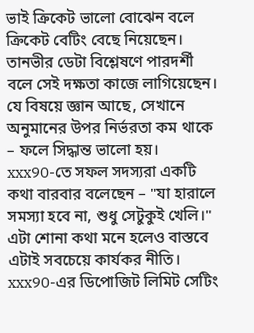ভাই ক্রিকেট ভালো বোঝেন বলে ক্রিকেট বেটিং বেছে নিয়েছেন। তানভীর ডেটা বিশ্লেষণে পারদর্শী বলে সেই দক্ষতা কাজে লাগিয়েছেন। যে বিষয়ে জ্ঞান আছে, সেখানে অনুমানের উপর নির্ভরতা কম থাকে – ফলে সিদ্ধান্ত ভালো হয়।
xxx90-তে সফল সদস্যরা একটি কথা বারবার বলেছেন – "যা হারালে সমস্যা হবে না, শুধু সেটুকুই খেলি।" এটা শোনা কথা মনে হলেও বাস্তবে এটাই সবচেয়ে কার্যকর নীতি। xxx90-এর ডিপোজিট লিমিট সেটিং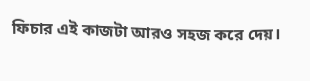ফিচার এই কাজটা আরও সহজ করে দেয়।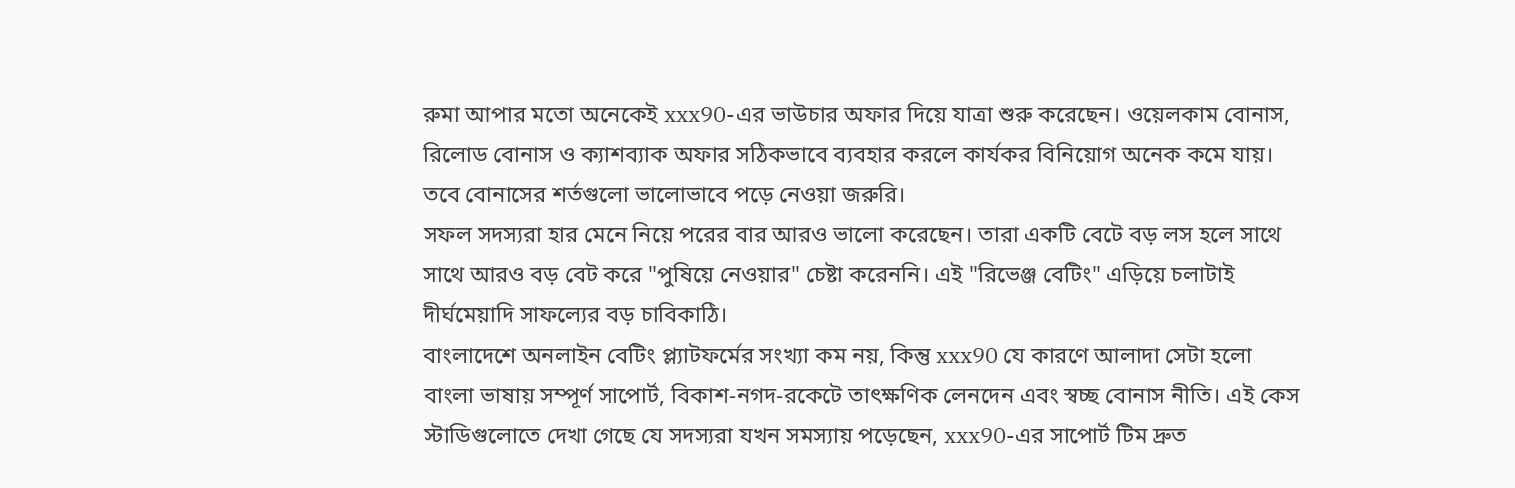রুমা আপার মতো অনেকেই xxx90-এর ভাউচার অফার দিয়ে যাত্রা শুরু করেছেন। ওয়েলকাম বোনাস, রিলোড বোনাস ও ক্যাশব্যাক অফার সঠিকভাবে ব্যবহার করলে কার্যকর বিনিয়োগ অনেক কমে যায়। তবে বোনাসের শর্তগুলো ভালোভাবে পড়ে নেওয়া জরুরি।
সফল সদস্যরা হার মেনে নিয়ে পরের বার আরও ভালো করেছেন। তারা একটি বেটে বড় লস হলে সাথে সাথে আরও বড় বেট করে "পুষিয়ে নেওয়ার" চেষ্টা করেননি। এই "রিভেঞ্জ বেটিং" এড়িয়ে চলাটাই দীর্ঘমেয়াদি সাফল্যের বড় চাবিকাঠি।
বাংলাদেশে অনলাইন বেটিং প্ল্যাটফর্মের সংখ্যা কম নয়, কিন্তু xxx90 যে কারণে আলাদা সেটা হলো বাংলা ভাষায় সম্পূর্ণ সাপোর্ট, বিকাশ-নগদ-রকেটে তাৎক্ষণিক লেনদেন এবং স্বচ্ছ বোনাস নীতি। এই কেস স্টাডিগুলোতে দেখা গেছে যে সদস্যরা যখন সমস্যায় পড়েছেন, xxx90-এর সাপোর্ট টিম দ্রুত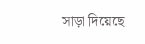সাড়া দিয়েছে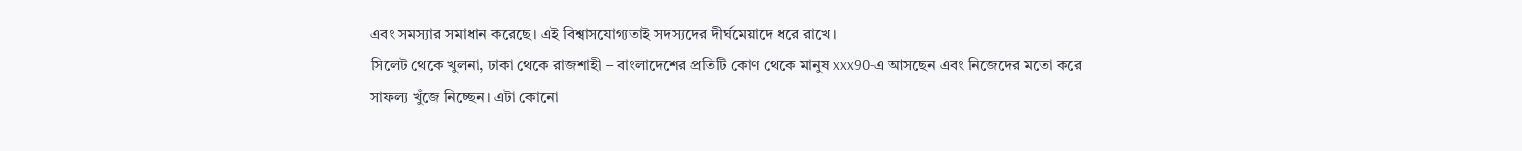এবং সমস্যার সমাধান করেছে। এই বিশ্বাসযোগ্যতাই সদস্যদের দীর্ঘমেয়াদে ধরে রাখে।
সিলেট থেকে খুলনা, ঢাকা থেকে রাজশাহী – বাংলাদেশের প্রতিটি কোণ থেকে মানুষ xxx90-এ আসছেন এবং নিজেদের মতো করে সাফল্য খুঁজে নিচ্ছেন। এটা কোনো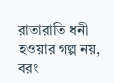রাতারাতি ধনী হওয়ার গল্প নয়, বরং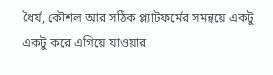ধৈর্য, কৌশল আর সঠিক প্ল্যাটফর্মের সমন্বয়ে একটু একটু করে এগিয়ে যাওয়ার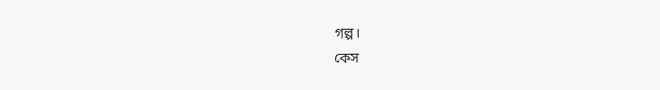গল্প।
কেস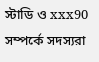স্টাডি ও xxx90 সম্পর্কে সদস্যরা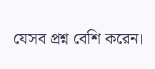যেসব প্রশ্ন বেশি করেন।